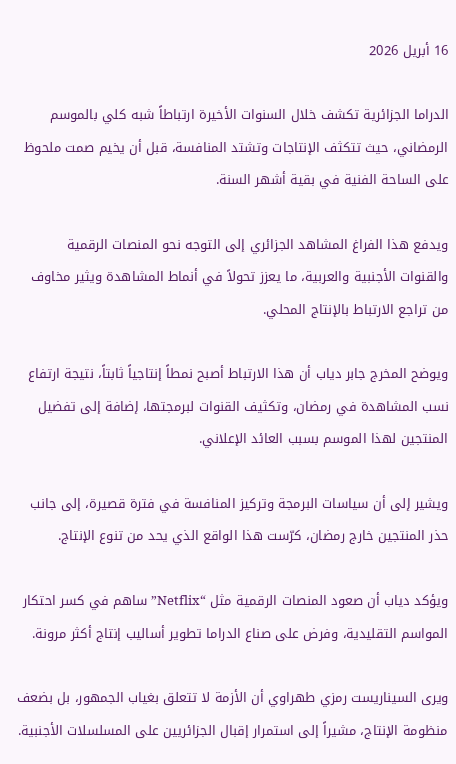16 أبريل 2026

الدراما الجزائرية تكشف خلال السنوات الأخيرة ارتباطاً شبه كلي بالموسم الرمضاني، حيث تتكثف الإنتاجات وتشتد المنافسة، قبل أن يخيم صمت ملحوظ على الساحة الفنية في بقية أشهر السنة.

ويدفع هذا الفراغ المشاهد الجزائري إلى التوجه نحو المنصات الرقمية والقنوات الأجنبية والعربية، ما يعزز تحولاً في أنماط المشاهدة ويثير مخاوف من تراجع الارتباط بالإنتاج المحلي.

ويوضح المخرج جابر دياب أن هذا الارتباط أصبح نمطاً إنتاجياً ثابتاً، نتيجة ارتفاع نسب المشاهدة في رمضان، وتكثيف القنوات لبرمجتها، إضافة إلى تفضيل المنتجين لهذا الموسم بسبب العائد الإعلاني.

ويشير إلى أن سياسات البرمجة وتركيز المنافسة في فترة قصيرة، إلى جانب حذر المنتجين خارج رمضان، كرّست هذا الواقع الذي يحد من تنوع الإنتاج.

ويؤكد دياب أن صعود المنصات الرقمية مثل “Netflix” ساهم في كسر احتكار المواسم التقليدية، وفرض على صناع الدراما تطوير أساليب إنتاج أكثر مرونة.

ويرى السيناريست رمزي طهراوي أن الأزمة لا تتعلق بغياب الجمهور، بل بضعف منظومة الإنتاج، مشيراً إلى استمرار إقبال الجزائريين على المسلسلات الأجنبية.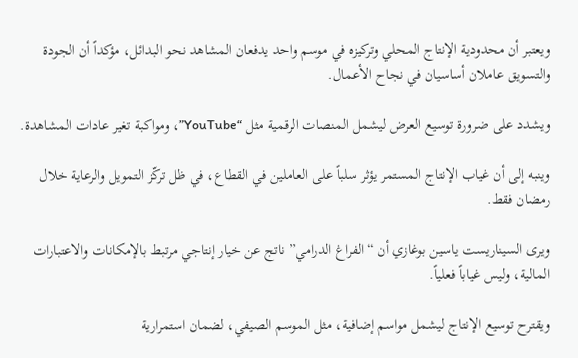ويعتبر أن محدودية الإنتاج المحلي وتركيزه في موسم واحد يدفعان المشاهد نحو البدائل، مؤكداً أن الجودة والتسويق عاملان أساسيان في نجاح الأعمال.

ويشدد على ضرورة توسيع العرض ليشمل المنصات الرقمية مثل “YouTube”، ومواكبة تغير عادات المشاهدة.

وينبه إلى أن غياب الإنتاج المستمر يؤثر سلباً على العاملين في القطاع، في ظل تركّز التمويل والرعاية خلال رمضان فقط.

ويرى السيناريست ياسين بوغازي أن “الفراغ الدرامي” ناتج عن خيار إنتاجي مرتبط بالإمكانات والاعتبارات المالية، وليس غياباً فعلياً.

ويقترح توسيع الإنتاج ليشمل مواسم إضافية، مثل الموسم الصيفي، لضمان استمرارية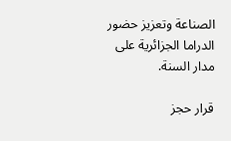الصناعة وتعزيز حضور الدراما الجزائرية على مدار السنة.

قرار حجز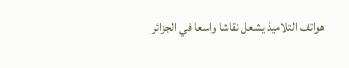هواتف التلاميذ يشعل نقاشا واسعا في الجزائر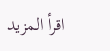اقرأ المزيد